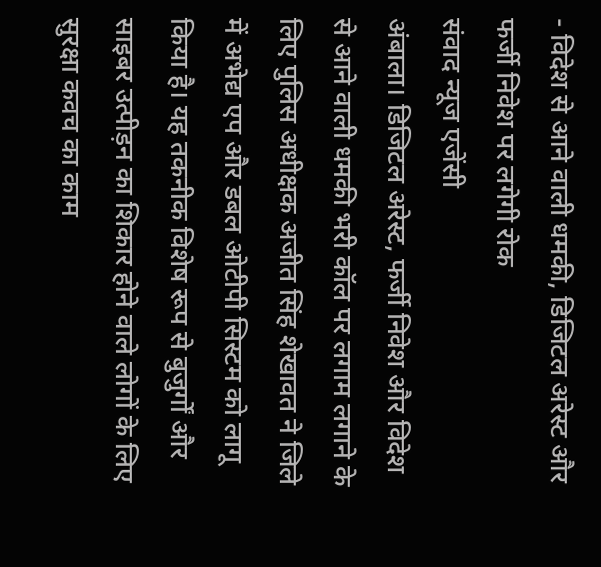- विदेश से आने वाली धमकी, डिजिटल अरेस्ट और फर्जी निवेश पर लगेगी रोक
संवाद न्यूज एजेंसी
अंबाला। डिजिटल अरेस्ट, फर्जी निवेश और विदेश से आने वाली धमकी भरी कॉल पर लगाम लगाने के लिए पुलिस अधीक्षक अजीत सिंह शेखावत ने जिले में अभेद्य एप और डबल ओटीपी सिस्टम को लागू किया है। यह तकनीक विशेष रूप से बुजुर्गों और साइबर उत्पीड़न का शिकार होने वाले लोगों के लिए सुरक्षा कवच का काम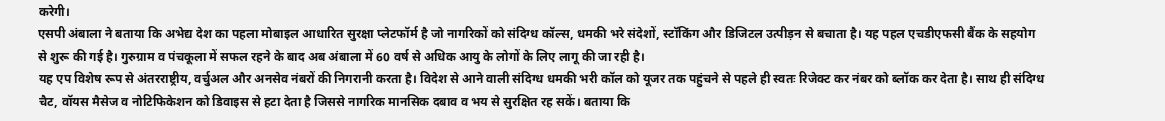करेगी।
एसपी अंबाला ने बताया कि अभेद्य देश का पहला मोबाइल आधारित सुरक्षा प्लेटफॉर्म है जो नागरिकों को संदिग्ध कॉल्स, धमकी भरे संदेशों, स्टॉकिंग और डिजिटल उत्पीड़न से बचाता है। यह पहल एचडीएफसी बैंक के सहयोग से शुरू की गई है। गुरुग्राम व पंचकूला में सफल रहने के बाद अब अंबाला में 60 वर्ष से अधिक आयु के लोगों के लिए लागू की जा रही है।
यह एप विशेष रूप से अंतरराष्ट्रीय, वर्चुअल और अनसेव नंबरों की निगरानी करता है। विदेश से आने वाली संदिग्ध धमकी भरी कॉल को यूजर तक पहुंचने से पहले ही स्वतः रिजेक्ट कर नंबर को ब्लॉक कर देता है। साथ ही संदिग्ध चैट, वॉयस मैसेज व नोटिफिकेशन को डिवाइस से हटा देता है जिससे नागरिक मानसिक दबाव व भय से सुरक्षित रह सकें। बताया कि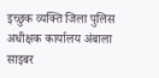इच्छुक व्यक्ति जिला पुलिस अधीक्षक कार्यालय अंबाला साइबर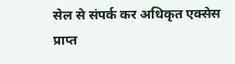सेल से संपर्क कर अधिकृत एक्सेस प्राप्त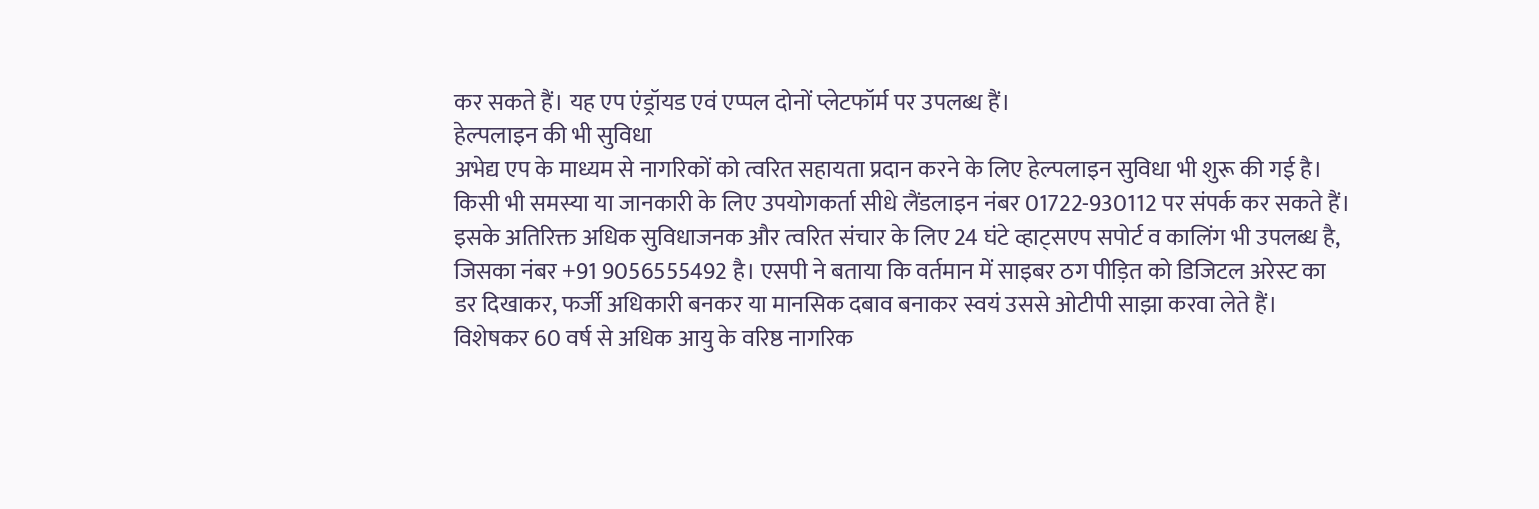कर सकते हैं। यह एप एंड्रॉयड एवं एप्पल दोनों प्लेटफॉर्म पर उपलब्ध हैं।
हेल्पलाइन की भी सुविधा
अभेद्य एप के माध्यम से नागरिकों को त्वरित सहायता प्रदान करने के लिए हेल्पलाइन सुविधा भी शुरू की गई है। किसी भी समस्या या जानकारी के लिए उपयोगकर्ता सीधे लैंडलाइन नंबर 01722-930112 पर संपर्क कर सकते हैं। इसके अतिरिक्त अधिक सुविधाजनक और त्वरित संचार के लिए 24 घंटे व्हाट्सएप सपोर्ट व कालिंग भी उपलब्ध है, जिसका नंबर +91 9056555492 है। एसपी ने बताया कि वर्तमान में साइबर ठग पीड़ित को डिजिटल अरेस्ट का डर दिखाकर, फर्जी अधिकारी बनकर या मानसिक दबाव बनाकर स्वयं उससे ओटीपी साझा करवा लेते हैं। विशेषकर 60 वर्ष से अधिक आयु के वरिष्ठ नागरिक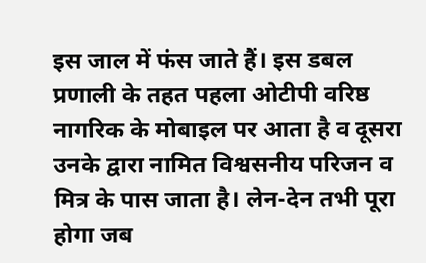इस जाल में फंस जाते हैं। इस डबल प्रणाली के तहत पहला ओटीपी वरिष्ठ नागरिक के मोबाइल पर आता है व दूसरा उनके द्वारा नामित विश्वसनीय परिजन व मित्र के पास जाता है। लेन-देन तभी पूरा होगा जब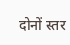दोनों स्तर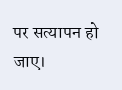पर सत्यापन हो जाए।